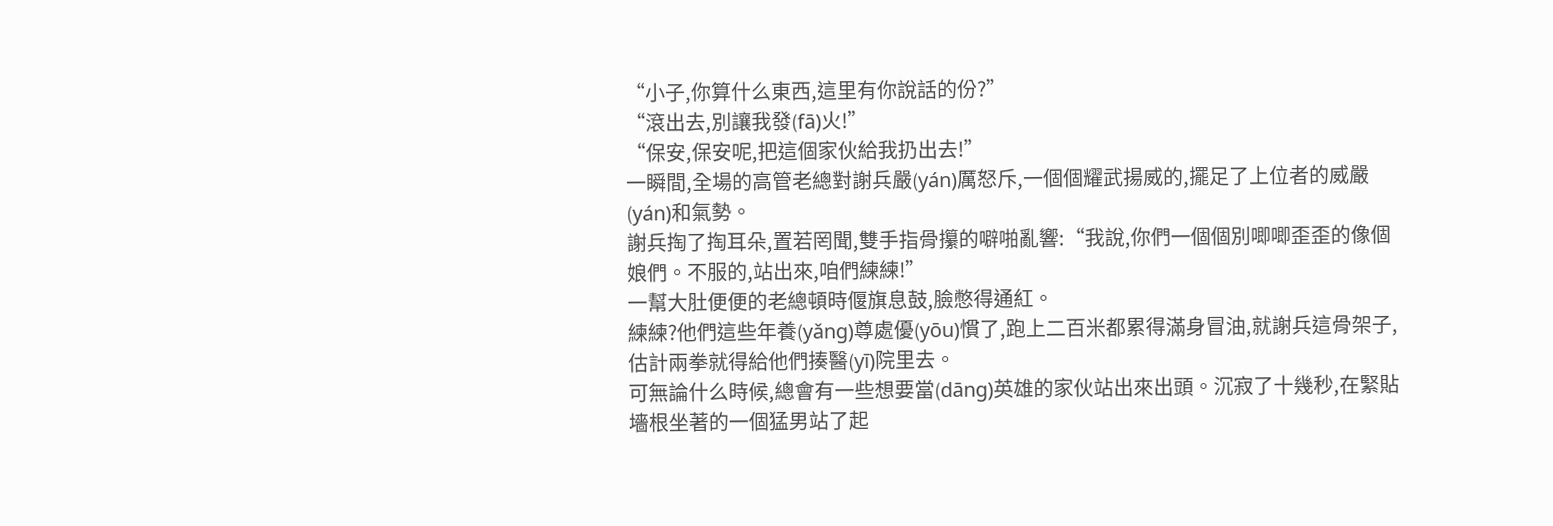“小子,你算什么東西,這里有你說話的份?”
“滾出去,別讓我發(fā)火!”
“保安,保安呢,把這個家伙給我扔出去!”
一瞬間,全場的高管老總對謝兵嚴(yán)厲怒斥,一個個耀武揚威的,擺足了上位者的威嚴(yán)和氣勢。
謝兵掏了掏耳朵,置若罔聞,雙手指骨攥的噼啪亂響:“我說,你們一個個別唧唧歪歪的像個娘們。不服的,站出來,咱們練練!”
一幫大肚便便的老總頓時偃旗息鼓,臉憋得通紅。
練練?他們這些年養(yǎng)尊處優(yōu)慣了,跑上二百米都累得滿身冒油,就謝兵這骨架子,估計兩拳就得給他們揍醫(yī)院里去。
可無論什么時候,總會有一些想要當(dāng)英雄的家伙站出來出頭。沉寂了十幾秒,在緊貼墻根坐著的一個猛男站了起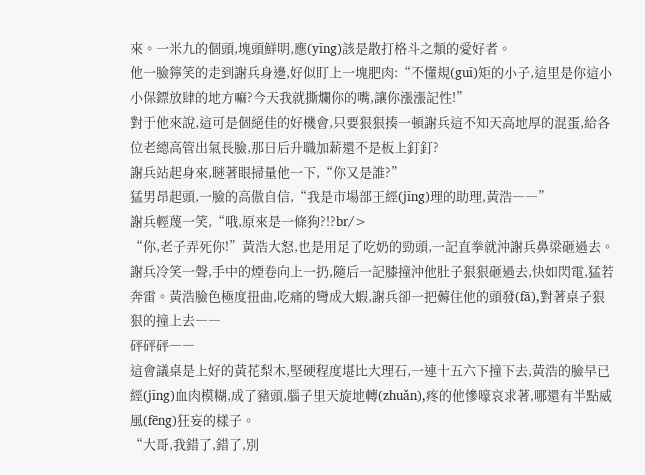來。一米九的個頭,塊頭鮮明,應(yīng)該是散打格斗之類的愛好者。
他一臉獰笑的走到謝兵身邊,好似盯上一塊肥肉:“不懂規(guī)矩的小子,這里是你這小小保鏢放肆的地方嘛?今天我就撕爛你的嘴,讓你漲漲記性!”
對于他來說,這可是個絕佳的好機會,只要狠狠揍一頓謝兵這不知天高地厚的混蛋,給各位老總高管出氣長臉,那日后升職加薪還不是板上釘釘?
謝兵站起身來,瞇著眼掃量他一下,“你又是誰?”
猛男昂起頭,一臉的高傲自信,“我是市場部王經(jīng)理的助理,黃浩――”
謝兵輕蔑一笑,“哦,原來是一條狗?!?br/>
“你,老子弄死你!”黃浩大怒,也是用足了吃奶的勁頭,一記直拳就沖謝兵鼻梁砸過去。
謝兵冷笑一聲,手中的煙卷向上一扔,隨后一記膝撞沖他肚子狠狠砸過去,快如閃電,猛若奔雷。黃浩臉色極度扭曲,吃痛的彎成大蝦,謝兵卻一把薅住他的頭發(fā),對著桌子狠狠的撞上去――
砰砰砰――
這會議桌是上好的黃花梨木,堅硬程度堪比大理石,一連十五六下撞下去,黃浩的臉早已經(jīng)血肉模糊,成了豬頭,腦子里天旋地轉(zhuǎn),疼的他慘嚎哀求著,哪還有半點威風(fēng)狂妄的樣子。
“大哥,我錯了,錯了,別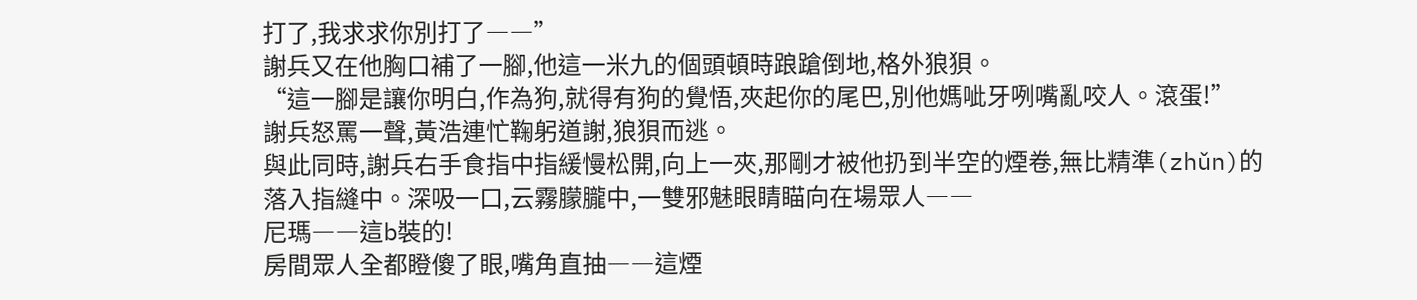打了,我求求你別打了――”
謝兵又在他胸口補了一腳,他這一米九的個頭頓時踉蹌倒地,格外狼狽。
“這一腳是讓你明白,作為狗,就得有狗的覺悟,夾起你的尾巴,別他媽呲牙咧嘴亂咬人。滾蛋!”
謝兵怒罵一聲,黃浩連忙鞠躬道謝,狼狽而逃。
與此同時,謝兵右手食指中指緩慢松開,向上一夾,那剛才被他扔到半空的煙卷,無比精準(zhǔn)的落入指縫中。深吸一口,云霧朦朧中,一雙邪魅眼睛瞄向在場眾人――
尼瑪――這b裝的!
房間眾人全都瞪傻了眼,嘴角直抽――這煙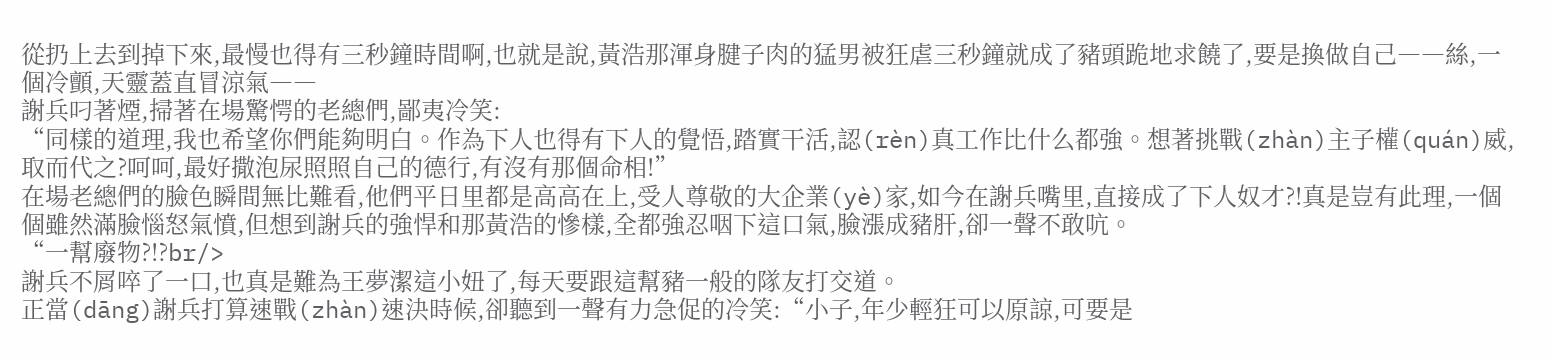從扔上去到掉下來,最慢也得有三秒鐘時間啊,也就是說,黃浩那渾身腱子肉的猛男被狂虐三秒鐘就成了豬頭跪地求饒了,要是換做自己――絲,一個冷顫,天靈蓋直冒涼氣――
謝兵叼著煙,掃著在場驚愕的老總們,鄙夷冷笑:
“同樣的道理,我也希望你們能夠明白。作為下人也得有下人的覺悟,踏實干活,認(rèn)真工作比什么都強。想著挑戰(zhàn)主子權(quán)威,取而代之?呵呵,最好撒泡尿照照自己的德行,有沒有那個命相!”
在場老總們的臉色瞬間無比難看,他們平日里都是高高在上,受人尊敬的大企業(yè)家,如今在謝兵嘴里,直接成了下人奴才?!真是豈有此理,一個個雖然滿臉惱怒氣憤,但想到謝兵的強悍和那黃浩的慘樣,全都強忍咽下這口氣,臉漲成豬肝,卻一聲不敢吭。
“一幫廢物?!?br/>
謝兵不屑啐了一口,也真是難為王夢潔這小妞了,每天要跟這幫豬一般的隊友打交道。
正當(dāng)謝兵打算速戰(zhàn)速決時候,卻聽到一聲有力急促的冷笑:“小子,年少輕狂可以原諒,可要是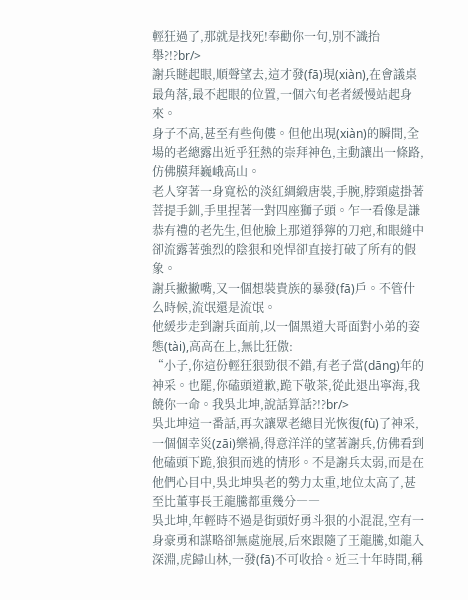輕狂過了,那就是找死!奉勸你一句,別不識抬舉?!?br/>
謝兵瞇起眼,順聲望去,這才發(fā)現(xiàn),在會議桌最角落,最不起眼的位置,一個六旬老者緩慢站起身來。
身子不高,甚至有些佝僂。但他出現(xiàn)的瞬間,全場的老總露出近乎狂熱的崇拜神色,主動讓出一條路,仿佛膜拜巍峨高山。
老人穿著一身寬松的淡紅綢緞唐裝,手腕,脖頸處掛著菩提手釧,手里捏著一對四座獅子頭。乍一看像是謙恭有禮的老先生,但他臉上那道猙獰的刀疤,和眼縫中卻流露著強烈的陰狠和兇悍卻直接打破了所有的假象。
謝兵撇撇嘴,又一個想裝貴族的暴發(fā)戶。不管什么時候,流氓還是流氓。
他緩步走到謝兵面前,以一個黑道大哥面對小弟的姿態(tài),高高在上,無比狂傲:
“小子,你這份輕狂狠勁很不錯,有老子當(dāng)年的神采。也罷,你磕頭道歉,跪下敬茶,從此退出寧海,我饒你一命。我吳北坤,說話算話?!?br/>
吳北坤這一番話,再次讓眾老總目光恢復(fù)了神采,一個個幸災(zāi)樂禍,得意洋洋的望著謝兵,仿佛看到他磕頭下跪,狼狽而逃的情形。不是謝兵太弱,而是在他們心目中,吳北坤吳老的勢力太重,地位太高了,甚至比董事長王龍騰都重幾分――
吳北坤,年輕時不過是街頭好勇斗狠的小混混,空有一身豪勇和謀略卻無處施展,后來跟隨了王龍騰,如龍入深淵,虎歸山林,一發(fā)不可收拾。近三十年時間,稱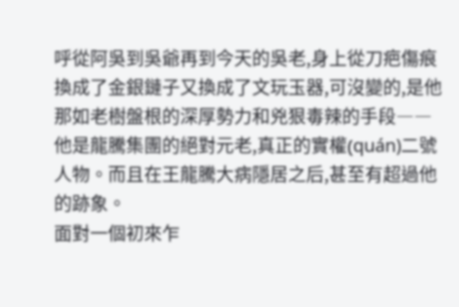呼從阿吳到吳爺再到今天的吳老,身上從刀疤傷痕換成了金銀鏈子又換成了文玩玉器,可沒變的,是他那如老樹盤根的深厚勢力和兇狠毒辣的手段――
他是龍騰集團的絕對元老,真正的實權(quán)二號人物。而且在王龍騰大病隱居之后,甚至有超過他的跡象。
面對一個初來乍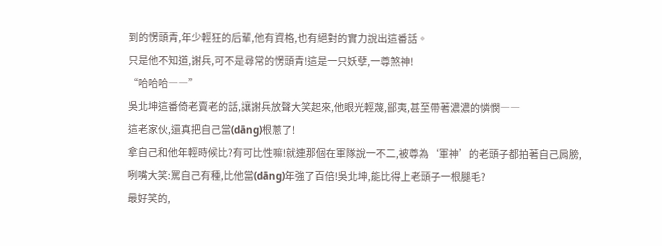到的愣頭青,年少輕狂的后輩,他有資格,也有絕對的實力說出這番話。
只是他不知道,謝兵,可不是尋常的愣頭青!這是一只妖孽,一尊煞神!
“哈哈哈――”
吳北坤這番倚老賣老的話,讓謝兵放聲大笑起來,他眼光輕蔑,鄙夷,甚至帶著濃濃的憐憫――
這老家伙,還真把自己當(dāng)根蔥了!
拿自己和他年輕時候比?有可比性嘛!就連那個在軍隊說一不二,被尊為‘軍神’的老頭子都拍著自己肩膀,咧嘴大笑:罵自己有種,比他當(dāng)年強了百倍!吳北坤,能比得上老頭子一根腿毛?
最好笑的,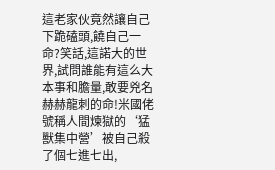這老家伙竟然讓自己下跪磕頭,饒自己一命?笑話,這諾大的世界,試問誰能有這么大本事和膽量,敢要兇名赫赫龍刺的命!米國佬號稱人間煉獄的‘猛獸集中營’被自己殺了個七進七出,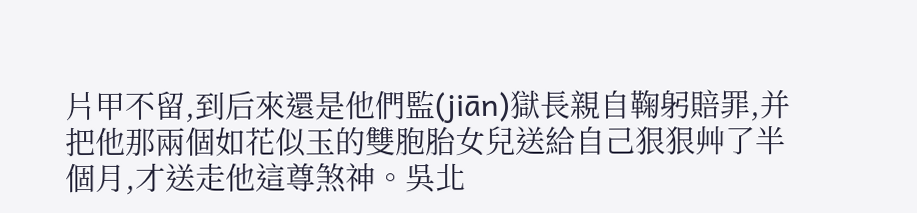片甲不留,到后來還是他們監(jiān)獄長親自鞠躬賠罪,并把他那兩個如花似玉的雙胞胎女兒送給自己狠狠艸了半個月,才送走他這尊煞神。吳北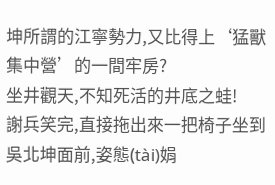坤所謂的江寧勢力,又比得上‘猛獸集中營’的一間牢房?
坐井觀天,不知死活的井底之蛙!
謝兵笑完,直接拖出來一把椅子坐到吳北坤面前,姿態(tài)娟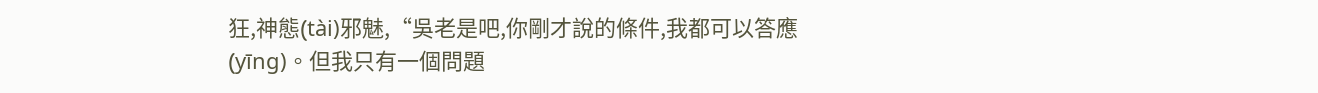狂,神態(tài)邪魅,“吳老是吧,你剛才說的條件,我都可以答應(yīng)。但我只有一個問題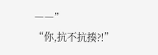――”
“你,抗不抗揍?!”